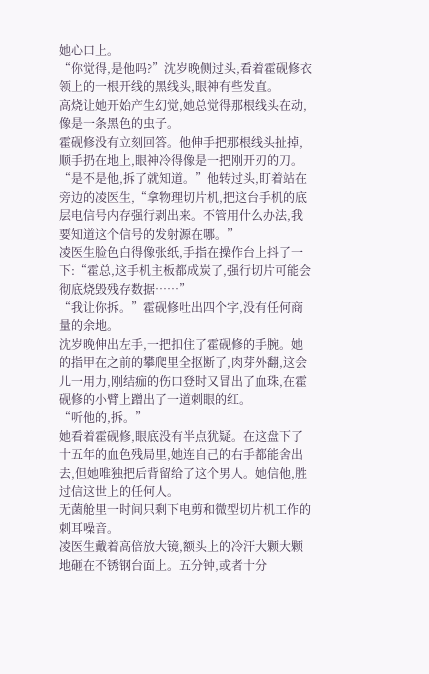她心口上。
“你觉得,是他吗?”沈岁晚侧过头,看着霍砚修衣领上的一根开线的黑线头,眼神有些发直。
高烧让她开始产生幻觉,她总觉得那根线头在动,像是一条黑色的虫子。
霍砚修没有立刻回答。他伸手把那根线头扯掉,顺手扔在地上,眼神冷得像是一把刚开刃的刀。
“是不是他,拆了就知道。”他转过头,盯着站在旁边的凌医生,“拿物理切片机,把这台手机的底层电信号内存强行剥出来。不管用什么办法,我要知道这个信号的发射源在哪。”
凌医生脸色白得像张纸,手指在操作台上抖了一下:“霍总,这手机主板都成炭了,强行切片可能会彻底烧毁残存数据……”
“我让你拆。”霍砚修吐出四个字,没有任何商量的余地。
沈岁晚伸出左手,一把扣住了霍砚修的手腕。她的指甲在之前的攀爬里全抠断了,肉芽外翻,这会儿一用力,刚结痂的伤口登时又冒出了血珠,在霍砚修的小臂上蹭出了一道刺眼的红。
“听他的,拆。”
她看着霍砚修,眼底没有半点犹疑。在这盘下了十五年的血色残局里,她连自己的右手都能舍出去,但她唯独把后背留给了这个男人。她信他,胜过信这世上的任何人。
无菌舱里一时间只剩下电剪和微型切片机工作的刺耳噪音。
凌医生戴着高倍放大镜,额头上的冷汗大颗大颗地砸在不锈钢台面上。五分钟,或者十分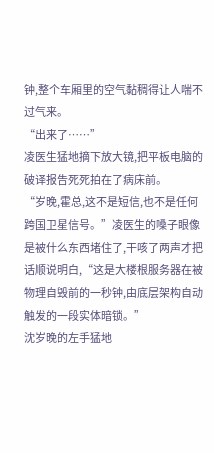钟,整个车厢里的空气黏稠得让人喘不过气来。
“出来了……”
凌医生猛地摘下放大镜,把平板电脑的破译报告死死拍在了病床前。
“岁晚,霍总,这不是短信,也不是任何跨国卫星信号。”凌医生的嗓子眼像是被什么东西堵住了,干咳了两声才把话顺说明白,“这是大楼根服务器在被物理自毁前的一秒钟,由底层架构自动触发的一段实体暗锁。”
沈岁晚的左手猛地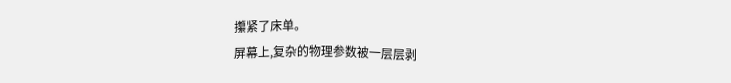攥紧了床单。
屏幕上,复杂的物理参数被一层层剥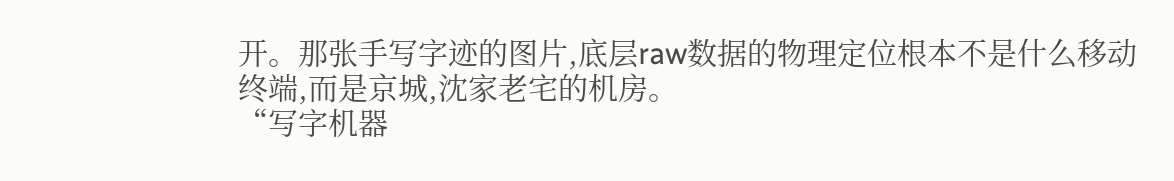开。那张手写字迹的图片,底层raw数据的物理定位根本不是什么移动终端,而是京城,沈家老宅的机房。
“写字机器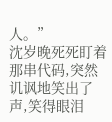人。”
沈岁晚死死盯着那串代码,突然讥讽地笑出了声,笑得眼泪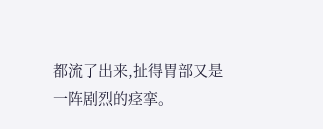都流了出来,扯得胃部又是一阵剧烈的痉挛。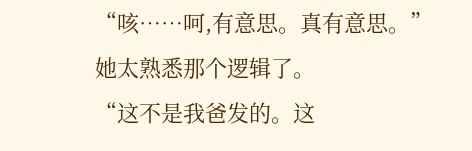“咳……呵,有意思。真有意思。”
她太熟悉那个逻辑了。
“这不是我爸发的。这